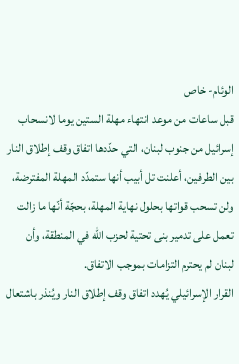الوئام- خاص
قبل ساعات من موعد انتهاء مهلة الستين يوما لانسحاب إسرائيل من جنوب لبنان، التي حدّدها اتفاق وقف إطلاق النار بين الطرفين، أعلنت تل أبيب أنها ستمدّد المهلة المفترضة، ولن تسحب قواتها بحلول نهاية المهلة، بحجّة أنّها ما زالت تعمل على تدمير بنى تحتية لحزب الله في المنطقة، وأن لبنان لم يحترم التزامات بموجب الاتفاق.
القرار الإسرائيلي يُهدد اتفاق وقف إطلاق النار ويُنذر باشتعال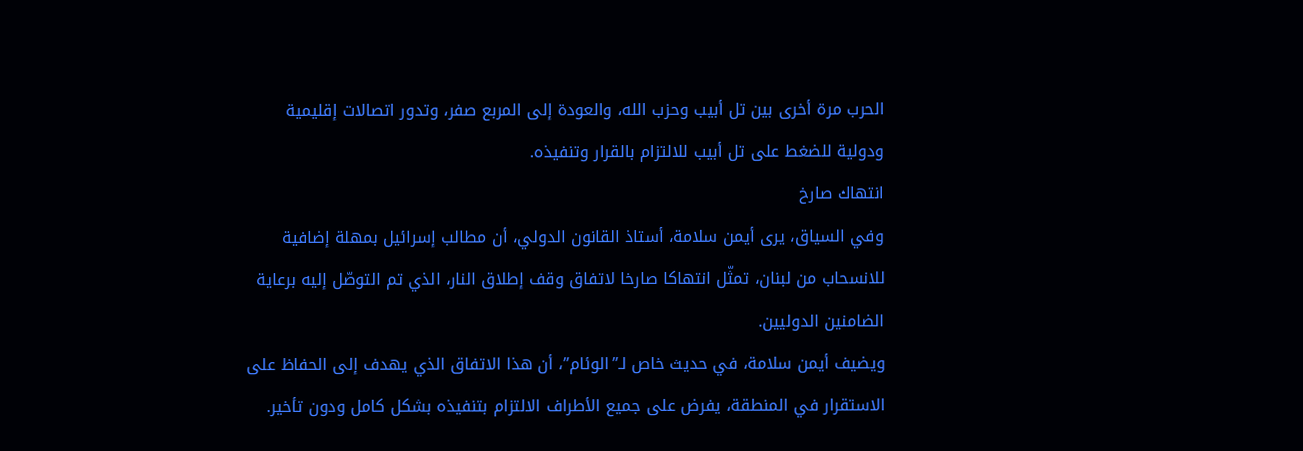الحرب مرة أخرى بين تل أبيب وحزب الله، والعودة إلى المربع صفر، وتدور اتصالات إقليمية ودولية للضغط على تل أبيب للالتزام بالقرار وتنفيذه.
انتهاك صارخ
وفي السياق، يرى أيمن سلامة، أستاذ القانون الدولي، أن مطالب إسرائيل بمهلة إضافية للانسحاب من لبنان، تمثّل انتهاكا صارخا لاتفاق وقف إطلاق النار، الذي تم التوصّل إليه برعاية الضامنين الدوليين.
ويضيف أيمن سلامة، في حديث خاص لـ”الوئام”، أن هذا الاتفاق الذي يهدف إلى الحفاظ على الاستقرار في المنطقة، يفرض على جميع الأطراف الالتزام بتنفيذه بشكل كامل ودون تأخير.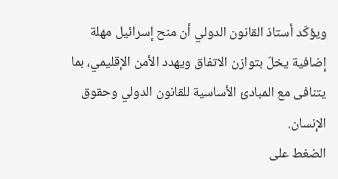ويؤكّد أستاذ القانون الدولي أن منح إسرائيل مهلة إضافية يخلّ بتوازن الاتفاق ويهدد الأمن الإقليمي، بما يتنافى مع المبادئ الأساسية للقانون الدولي وحقوق الإنسان.
الضغط على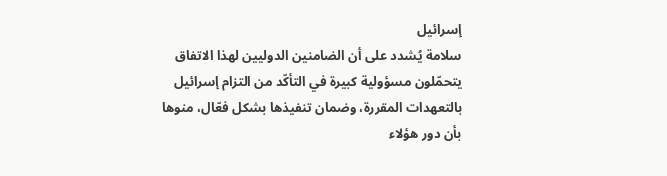إسرائيل
سلامة يُشدد على أن الضامنين الدوليين لهذا الاتفاق يتحمّلون مسؤولية كبيرة في التأكّد من التزام إسرائيل بالتعهدات المقررة، وضمان تنفيذها بشكل فعّال، منوها بأن دور هؤلاء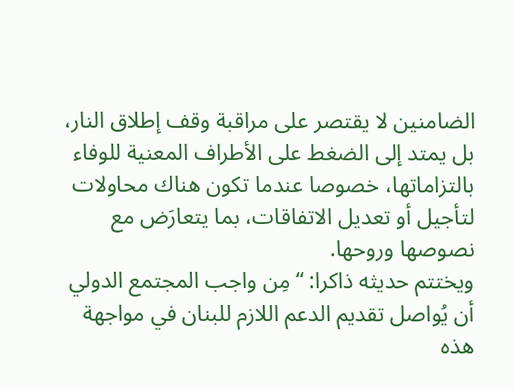الضامنين لا يقتصر على مراقبة وقف إطلاق النار، بل يمتد إلى الضغط على الأطراف المعنية للوفاء بالتزاماتها، خصوصا عندما تكون هناك محاولات لتأجيل أو تعديل الاتفاقات، بما يتعارَض مع نصوصها وروحها.
ويختتم حديثه ذاكرا: “مِن واجب المجتمع الدولي أن يُواصل تقديم الدعم اللازم للبنان في مواجهة هذه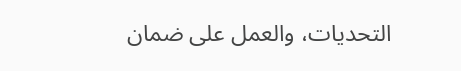التحديات، والعمل على ضمان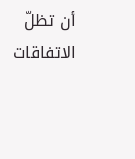أن تظلّ الاتفاقات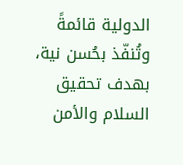الدولية قائمةً وتُنفّذ بحُسن نية، بهدف تحقيق السلام والأمن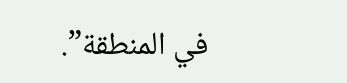في المنطقة”.